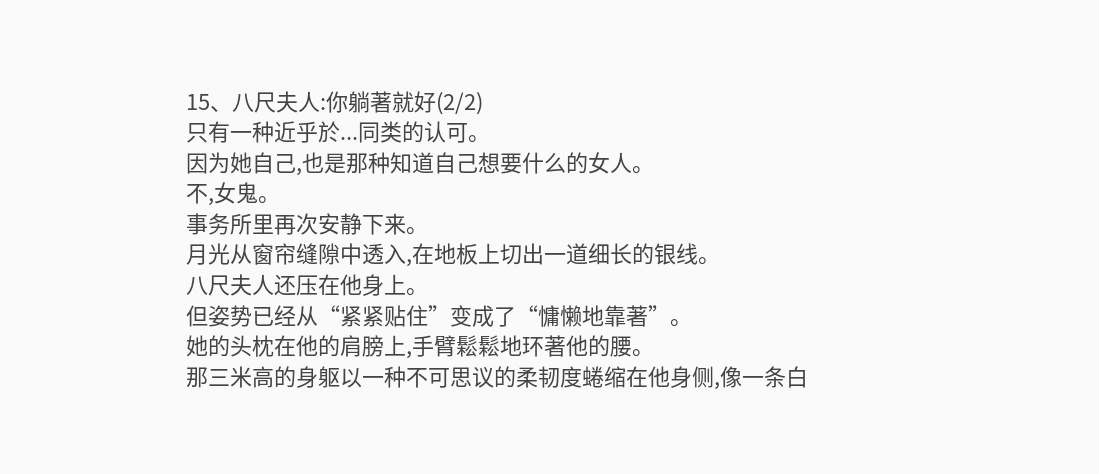15、八尺夫人:你躺著就好(2/2)
只有一种近乎於...同类的认可。
因为她自己,也是那种知道自己想要什么的女人。
不,女鬼。
事务所里再次安静下来。
月光从窗帘缝隙中透入,在地板上切出一道细长的银线。
八尺夫人还压在他身上。
但姿势已经从“紧紧贴住”变成了“慵懒地靠著”。
她的头枕在他的肩膀上,手臂鬆鬆地环著他的腰。
那三米高的身躯以一种不可思议的柔韧度蜷缩在他身侧,像一条白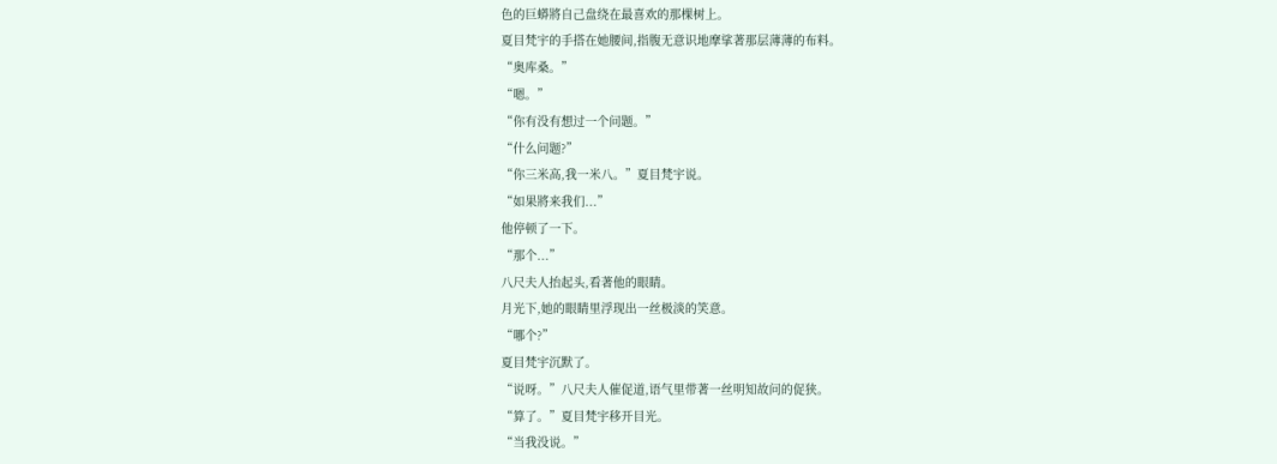色的巨蟒將自己盘绕在最喜欢的那棵树上。
夏目梵宇的手搭在她腰间,指腹无意识地摩挲著那层薄薄的布料。
“奥库桑。”
“嗯。”
“你有没有想过一个问题。”
“什么问题?”
“你三米高,我一米八。”夏目梵宇说。
“如果將来我们...”
他停顿了一下。
“那个...”
八尺夫人抬起头,看著他的眼睛。
月光下,她的眼睛里浮现出一丝极淡的笑意。
“哪个?”
夏目梵宇沉默了。
“说呀。”八尺夫人催促道,语气里带著一丝明知故问的促狭。
“算了。”夏目梵宇移开目光。
“当我没说。”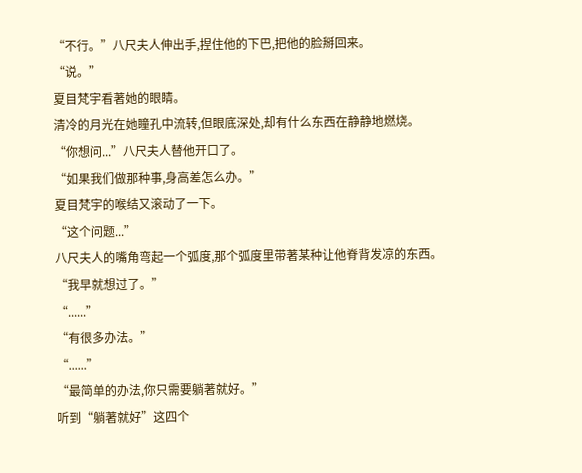“不行。”八尺夫人伸出手,捏住他的下巴,把他的脸掰回来。
“说。”
夏目梵宇看著她的眼睛。
清冷的月光在她瞳孔中流转,但眼底深处,却有什么东西在静静地燃烧。
“你想问...”八尺夫人替他开口了。
“如果我们做那种事,身高差怎么办。”
夏目梵宇的喉结又滚动了一下。
“这个问题...”
八尺夫人的嘴角弯起一个弧度,那个弧度里带著某种让他脊背发凉的东西。
“我早就想过了。”
“......”
“有很多办法。”
“......”
“最简单的办法,你只需要躺著就好。”
听到“躺著就好”这四个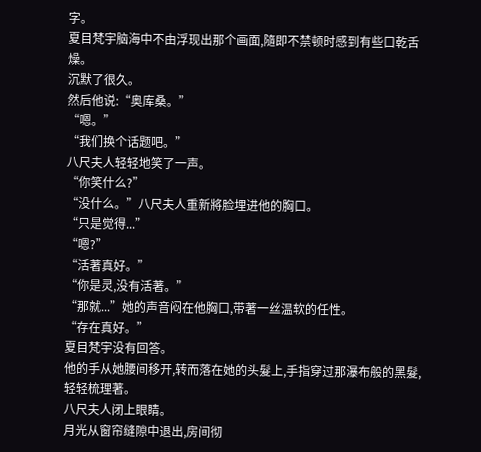字。
夏目梵宇脑海中不由浮现出那个画面,隨即不禁顿时感到有些口乾舌燥。
沉默了很久。
然后他说:“奥库桑。”
“嗯。”
“我们换个话题吧。”
八尺夫人轻轻地笑了一声。
“你笑什么?”
“没什么。”八尺夫人重新將脸埋进他的胸口。
“只是觉得...”
“嗯?”
“活著真好。”
“你是灵,没有活著。”
“那就...”她的声音闷在他胸口,带著一丝温软的任性。
“存在真好。”
夏目梵宇没有回答。
他的手从她腰间移开,转而落在她的头髮上,手指穿过那瀑布般的黑髮,轻轻梳理著。
八尺夫人闭上眼睛。
月光从窗帘缝隙中退出,房间彻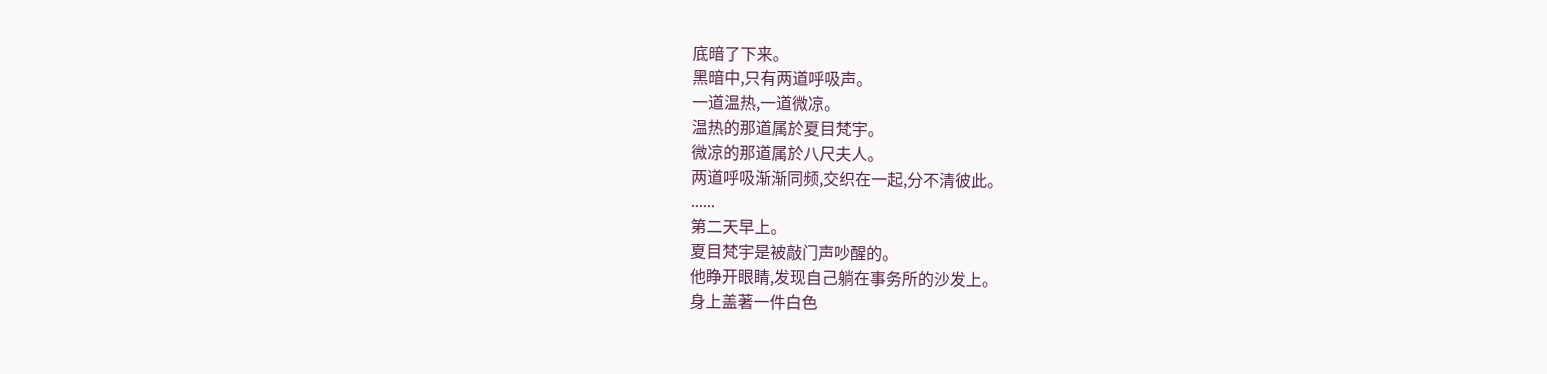底暗了下来。
黑暗中,只有两道呼吸声。
一道温热,一道微凉。
温热的那道属於夏目梵宇。
微凉的那道属於八尺夫人。
两道呼吸渐渐同频,交织在一起,分不清彼此。
......
第二天早上。
夏目梵宇是被敲门声吵醒的。
他睁开眼睛,发现自己躺在事务所的沙发上。
身上盖著一件白色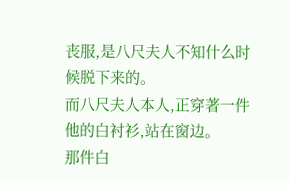丧服,是八尺夫人不知什么时候脱下来的。
而八尺夫人本人,正穿著一件他的白衬衫,站在窗边。
那件白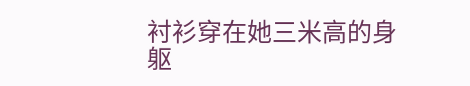衬衫穿在她三米高的身躯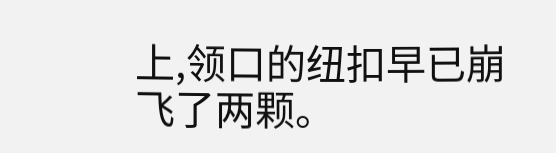上,领口的纽扣早已崩飞了两颗。